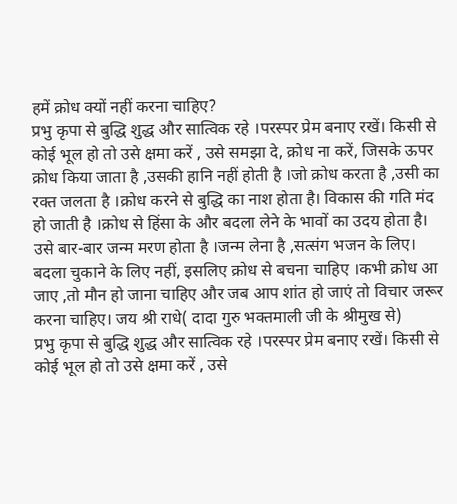हमें क्रोध क्यों नहीं करना चाहिए?
प्रभु कृपा से बुद्धि शुद्ध और सात्विक रहे ।परस्पर प्रेम बनाए रखें। किसी से कोई भूल हो तो उसे क्षमा करें , उसे समझा दे, क्रोध ना करें, जिसके ऊपर क्रोध किया जाता है ,उसकी हानि नहीं होती है ।जो क्रोध करता है ,उसी का रक्त जलता है ।क्रोध करने से बुद्धि का नाश होता है। विकास की गति मंद हो जाती है ।क्रोध से हिंसा के और बदला लेने के भावों का उदय होता है। उसे बार-बार जन्म मरण होता है ।जन्म लेना है ,सत्संग भजन के लिए। बदला चुकाने के लिए नहीं, इसलिए क्रोध से बचना चाहिए ।कभी क्रोध आ जाए ,तो मौन हो जाना चाहिए और जब आप शांत हो जाएं तो विचार जरूर करना चाहिए। जय श्री राधे( दादा गुरु भक्तमाली जी के श्रीमुख से)
प्रभु कृपा से बुद्धि शुद्ध और सात्विक रहे ।परस्पर प्रेम बनाए रखें। किसी से कोई भूल हो तो उसे क्षमा करें , उसे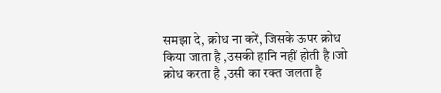समझा दे, क्रोध ना करें, जिसके ऊपर क्रोध किया जाता है ,उसकी हानि नहीं होती है ।जो क्रोध करता है ,उसी का रक्त जलता है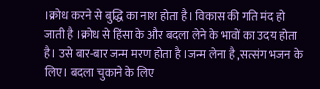।क्रोध करने से बुद्धि का नाश होता है। विकास की गति मंद हो जाती है ।क्रोध से हिंसा के और बदला लेने के भावों का उदय होता है। उसे बार-बार जन्म मरण होता है ।जन्म लेना है ,सत्संग भजन के लिए। बदला चुकाने के लिए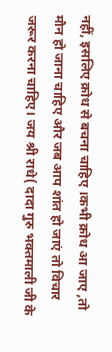नहीं, इसलिए क्रोध से बचना चाहिए ।कभी क्रोध आ जाए ,तो मौन हो जाना चाहिए और जब आप शांत हो जाएं तो विचार जरूर करना चाहिए। जय श्री राधे( दादा गुरु भक्तमाली जी के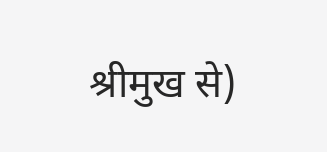श्रीमुख से)